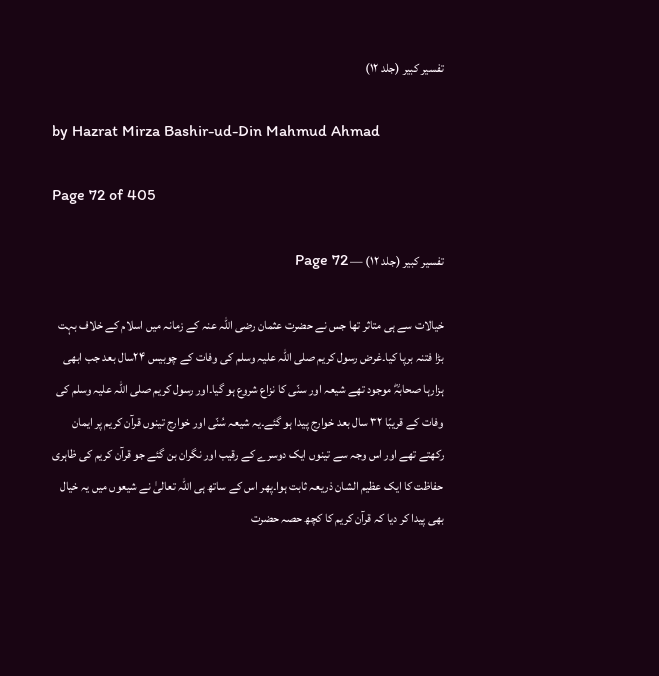تفسیر کبیر (جلد ۱۲)

by Hazrat Mirza Bashir-ud-Din Mahmud Ahmad

Page 72 of 405

تفسیر کبیر (جلد ۱۲) — Page 72

خیالات سے ہی متاثر تھا جس نے حضرت عثمان رضی اللہ عنہ کے زمانہ میں اسلام کے خلاف بہت بڑا فتنہ برپا کیا۔غرض رسول کریم صلی اللہ علیہ وسلم کی وفات کے چوبیس ۲۴سال بعد جب ابھی ہزارہا صحابہؓ موجود تھے شیعہ اور سنّی کا نزاع شروع ہو گیا۔اور رسول کریم صلی اللہ علیہ وسلم کی وفات کے قریبًا ۳۲ سال بعد خوارج پیدا ہو گئے۔یہ شیعہ سُنّی اور خوارج تینوں قرآن کریم پر ایمان رکھتے تھے اور اس وجہ سے تینوں ایک دوسرے کے رقیب اور نگران بن گئے جو قرآن کریم کی ظاہری حفاظت کا ایک عظیم الشان ذریعہ ثابت ہوا۔پھر اس کے ساتھ ہی اللہ تعالیٰ نے شیعوں میں یہ خیال بھی پیدا کر دیا کہ قرآن کریم کا کچھ حصہ حضرت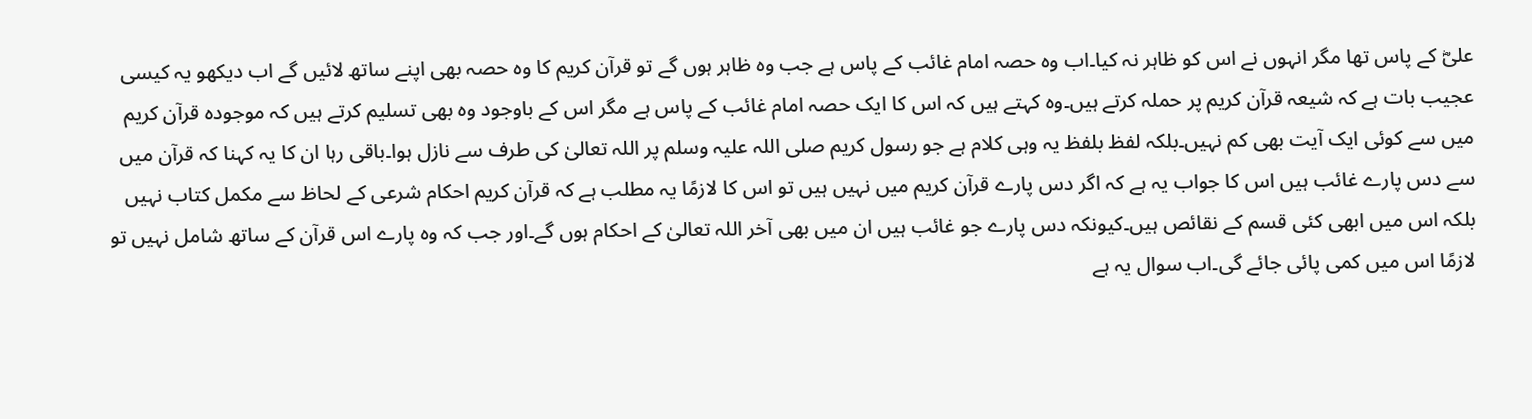علیؓ کے پاس تھا مگر انہوں نے اس کو ظاہر نہ کیا۔اب وہ حصہ امام غائب کے پاس ہے جب وہ ظاہر ہوں گے تو قرآن کریم کا وہ حصہ بھی اپنے ساتھ لائیں گے اب دیکھو یہ کیسی عجیب بات ہے کہ شیعہ قرآن کریم پر حملہ کرتے ہیں۔وہ کہتے ہیں کہ اس کا ایک حصہ امام غائب کے پاس ہے مگر اس کے باوجود وہ بھی تسلیم کرتے ہیں کہ موجودہ قرآن کریم میں سے کوئی ایک آیت بھی کم نہیں۔بلکہ لفظ بلفظ یہ وہی کلام ہے جو رسول کریم صلی اللہ علیہ وسلم پر اللہ تعالیٰ کی طرف سے نازل ہوا۔باقی رہا ان کا یہ کہنا کہ قرآن میں سے دس پارے غائب ہیں اس کا جواب یہ ہے کہ اگر دس پارے قرآن کریم میں نہیں ہیں تو اس کا لازمًا یہ مطلب ہے کہ قرآن کریم احکام شرعی کے لحاظ سے مکمل کتاب نہیں بلکہ اس میں ابھی کئی قسم کے نقائص ہیں۔کیونکہ دس پارے جو غائب ہیں ان میں بھی آخر اللہ تعالیٰ کے احکام ہوں گے۔اور جب کہ وہ پارے اس قرآن کے ساتھ شامل نہیں تو لازمًا اس میں کمی پائی جائے گی۔اب سوال یہ ہے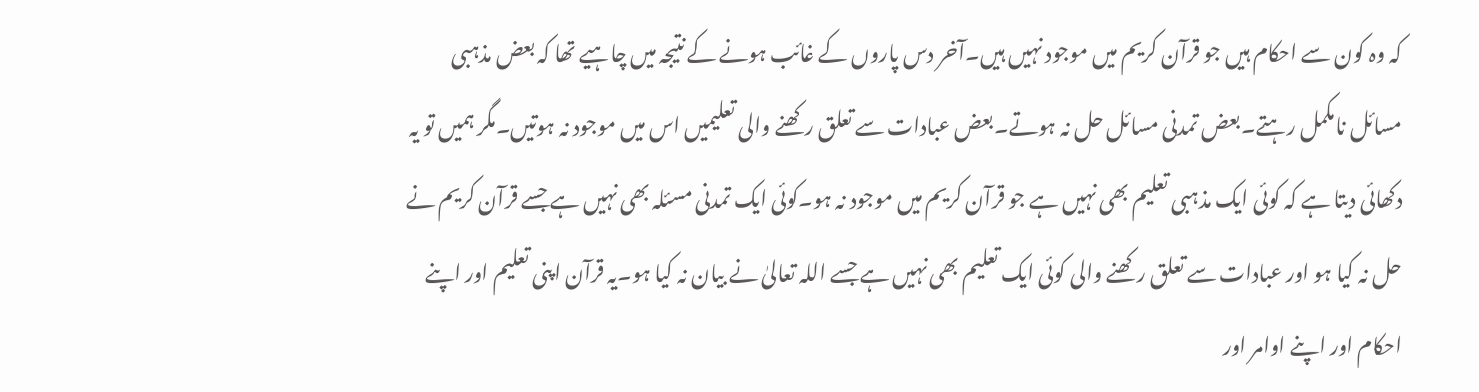کہ وہ کون سے احکام ہیں جو قرآن کریم میں موجود نہیں ہیں۔آخر دس پاروں کے غائب ہونے کے نتیجہ میں چاہیے تھا کہ بعض مذہبی مسائل نامکمل رہتے۔بعض تمدنی مسائل حل نہ ہوتے۔بعض عبادات سے تعلق رکھنے والی تعلیمیں اس میں موجود نہ ہوتیں۔مگر ہمیں تو یہ دکھائی دیتا ہے کہ کوئی ایک مذہبی تعلیم بھی نہیں ہے جو قرآن کریم میں موجود نہ ہو۔کوئی ایک تمدنی مسئلہ بھی نہیں ہے جسے قرآن کریم نے حل نہ کیا ہو اور عبادات سے تعلق رکھنے والی کوئی ایک تعلیم بھی نہیں ہے جسے اللہ تعالیٰ نے بیان نہ کیا ہو۔یہ قرآن اپنی تعلیم اور اپنے احکام اور اپنے اوامر اور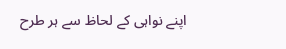اپنے نواہی کے لحاظ سے ہر طرح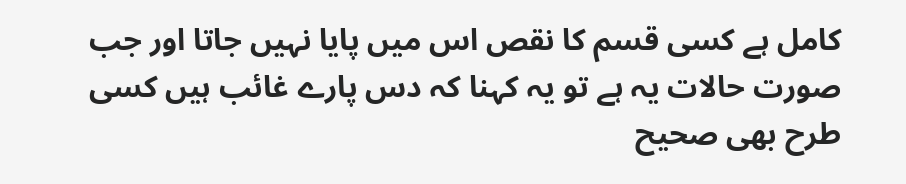کامل ہے کسی قسم کا نقص اس میں پایا نہیں جاتا اور جب صورت حالات یہ ہے تو یہ کہنا کہ دس پارے غائب ہیں کسی طرح بھی صحیح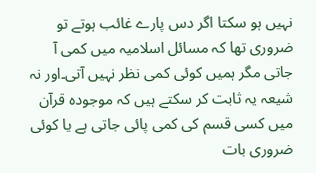نہیں ہو سکتا اگر دس پارے غائب ہوتے تو ضروری تھا کہ مسائل اسلامیہ میں کمی آ جاتی مگر ہمیں کوئی کمی نظر نہیں آتی۔اور نہ شیعہ یہ ثابت کر سکتے ہیں کہ موجودہ قرآن میں کسی قسم کی کمی پائی جاتی ہے یا کوئی ضروری بات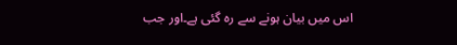اس میں بیان ہونے سے رہ گئی ہے۔اور جب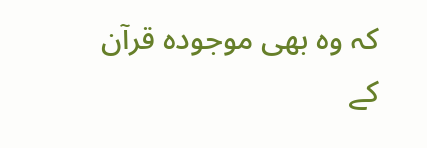کہ وہ بھی موجودہ قرآن کے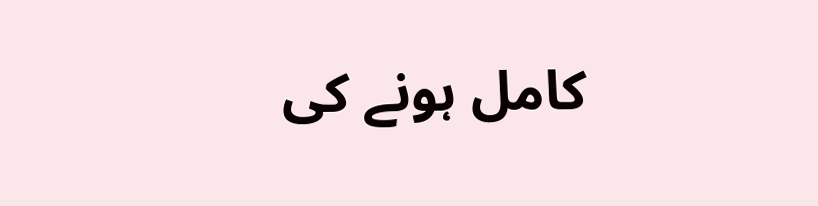کامل ہونے کی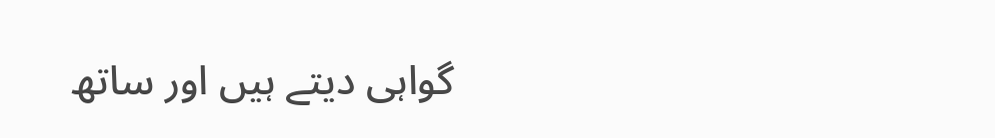گواہی دیتے ہیں اور ساتھ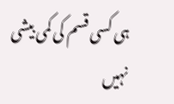ہی کسی قسم کی کمی بیشی نہیں